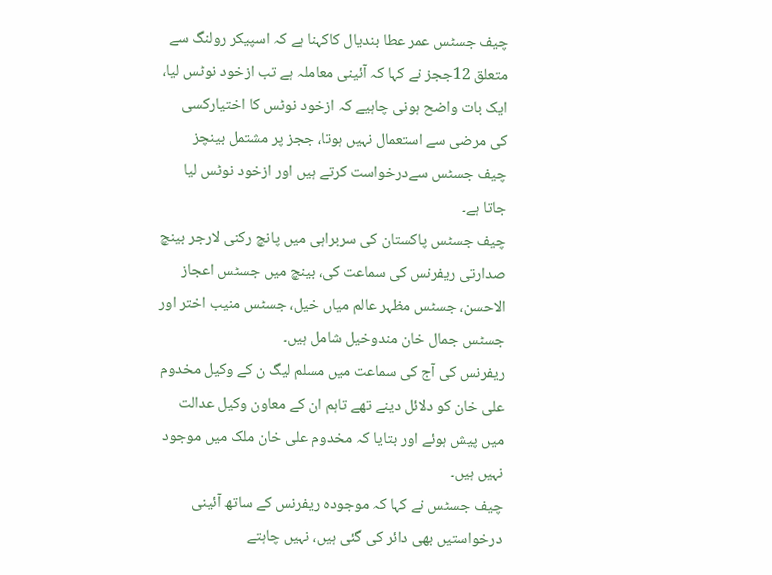چیف جسٹس عمر عطا بندیال کاکہنا ہے کہ اسپیکر رولنگ سے متعلق 12ججز نے کہا کہ آئینی معاملہ ہے تب ازخود نوٹس لیا، ایک بات واضح ہونی چاہیے کہ ازخود نوٹس کا اختیارکسی کی مرضی سے استعمال نہیں ہوتا، ججز پر مشتمل بینچز چیف جسٹس سےدرخواست کرتے ہیں اور ازخود نوٹس لیا جاتا ہے۔
چیف جسٹس پاکستان کی سربراہی میں پانچ رکنی لارجر بینچ صدارتی ریفرنس کی سماعت کی، بینچ میں جسٹس اعجاز الاحسن، جسٹس مظہر عالم میاں خیل، جسٹس منیب اختر اور جسٹس جمال خان مندوخیل شامل ہیں۔
ریفرنس کی آج کی سماعت میں مسلم لیگ ن کے وکیل مخدوم علی خان کو دلائل دینے تھے تاہم ان کے معاون وکیل عدالت میں پیش ہوئے اور بتایا کہ مخدوم علی خان ملک میں موجود نہیں ہیں۔
چیف جسٹس نے کہا کہ موجودہ ریفرنس کے ساتھ آئینی درخواستیں بھی دائر کی گئی ہیں، نہیں چاہتے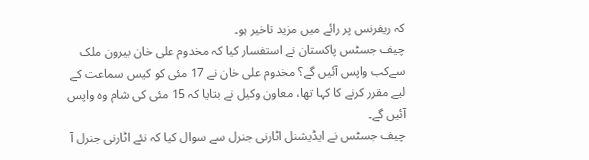کہ ریفرنس پر رائے میں مزید تاخیر ہو۔
چیف جسٹس پاکستان نے استفسار کیا کہ مخدوم علی خان بیرون ملک سےکب واپس آئیں گے؟ مخدوم علی خان نے 17 مئی کو کیس سماعت کے لیے مقرر کرنے کا کہا تھا، معاون وکیل نے بتایا کہ 15 مئی کی شام وہ واپس آئیں گے۔
چیف جسٹس نے ایڈیشنل اٹارنی جنرل سے سوال کیا کہ نئے اٹارنی جنرل آ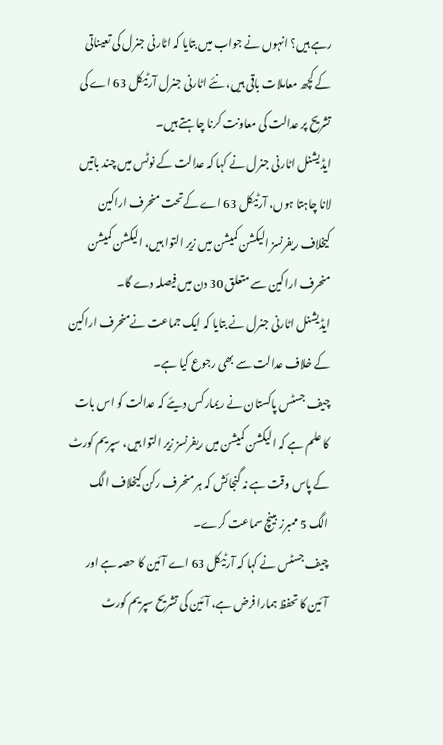رہے ہیں؟ انہوں نے جواب میں بتایا کہ اٹارنی جنرل کی تعیناتی کے کچھ معاملات باقی ہیں، نئے اٹارنی جنرل آرٹیکل 63 اے کی تشریح پر عدالت کی معاونت کرنا چاہتے ہیں۔
ایڈیشنل اٹارنی جنرل نے کہا کہ عدالت کے نوٹس میں چند باتیں لانا چاہتا ہوں، آرٹیکل 63 اے کےتحت منحرف اراکین کیخلاف ریفرنسز الیکشن کمیشن میں زیر التوا ہیں، الیکشن کمیشن منحرف اراکین سے متعلق 30 دن میں فیصلہ دے گا۔
ایڈیشنل اٹارنی جنرل نے بتایا کہ ایک جماعت نےمنحرف اراکین کے خلاف عدالت سے بھی رجوع کیا ہے۔
چیف جسٹس پاکستان نے ریمارکس دیئے کہ عدالت کو اس بات کا علم ہے کہ الیکشن کمیشن میں ریفرنسز زیر التوا ہیں، سپریم کورٹ کے پاس وقت ہے نہ گنجائش کہ ہر منحرف رکن کیخلاف الگ الگ 5 ممبرز بینچ سماعت کرے۔
چیف جسٹس نے کہا کہ آرٹیکل 63 اے آئین کا حصہ ہے اور آئین کا تحفظ ہمارا فرض ہے، آئین کی تشریح سپریم کورٹ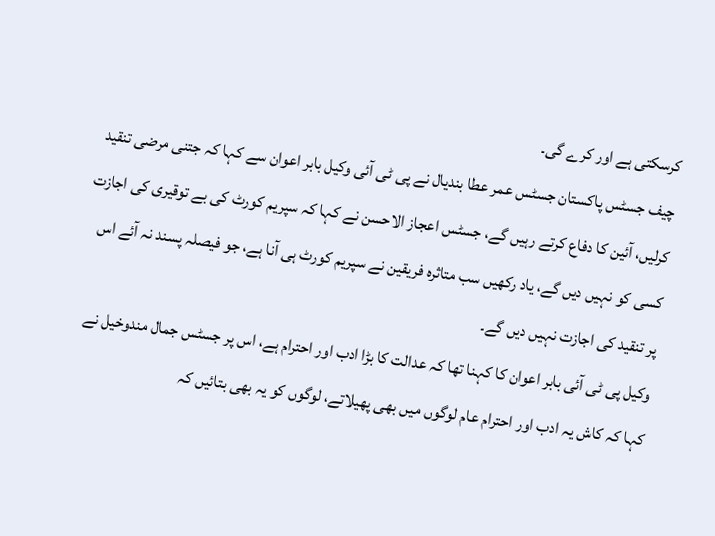کرسکتی ہے اور کرے گی۔
چیف جسٹس پاکستان جسٹس عمر عطا بندیال نے پی ٹی آئی وکیل بابر اعوان سے کہا کہ جتنی مرضی تنقید کرلیں، آئین کا دفاع کرتے رہیں گے، جسٹس اعجاز الاحسن نے کہا کہ سپریم کورٹ کی بے توقیری کی اجازت کسی کو نہیں دیں گے، یاد رکھیں سب متاثرہ فریقین نے سپریم کورٹ ہی آنا ہے، جو فیصلہ پسند نہ آئے اس پر تنقید کی اجازت نہیں دیں گے۔
وکیل پی ٹی آئی بابر اعوان کا کہنا تھا کہ عدالت کا بڑا ادب اور احترام ہے، اس پر جسٹس جمال مندوخیل نے کہا کہ کاش یہ ادب اور احترام عام لوگوں میں بھی پھیلاتے، لوگوں کو یہ بھی بتائیں کہ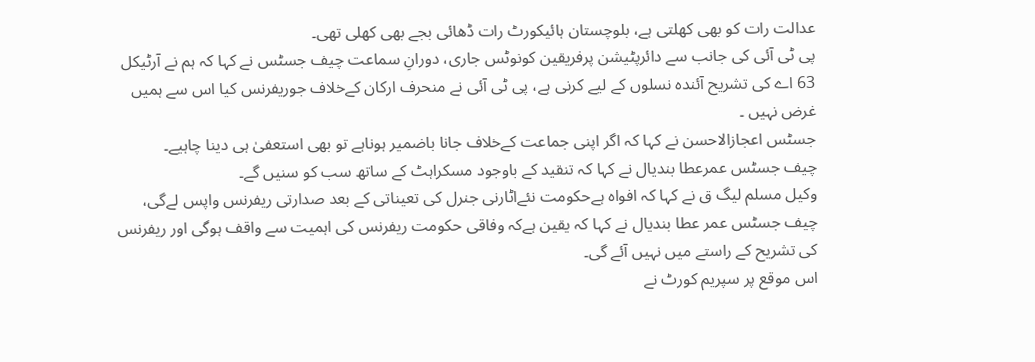عدالت رات کو بھی کھلتی ہے، بلوچستان ہائیکورٹ رات ڈھائی بجے بھی کھلی تھی۔
پی ٹی آئی کی جانب سے دائرپٹیشن پرفریقین کونوٹس جاری، دورانِ سماعت چیف جسٹس نے کہا کہ ہم نے آرٹیکل 63 اے کی تشریح آئندہ نسلوں کے لیے کرنی ہے، پی ٹی آئی نے منحرف ارکان کےخلاف جوریفرنس کیا اس سے ہمیں غرض نہیں ۔
جسٹس اعجازالاحسن نے کہا کہ اگر اپنی جماعت کےخلاف جانا باضمیر ہوناہے تو بھی استعفیٰ ہی دینا چاہیے۔
چیف جسٹس عمرعطا بندیال نے کہا کہ تنقید کے باوجود مسکراہٹ کے ساتھ سب کو سنیں گے۔
وکیل مسلم لیگ ق نے کہا کہ افواہ ہےحکومت نئےاٹارنی جنرل کی تعیناتی کے بعد صدارتی ریفرنس واپس لےگی، چیف جسٹس عمر عطا بندیال نے کہا کہ یقین ہےکہ وفاقی حکومت ریفرنس کی اہمیت سے واقف ہوگی اور ریفرنس کی تشریح کے راستے میں نہیں آئے گی۔
اس موقع پر سپریم کورٹ نے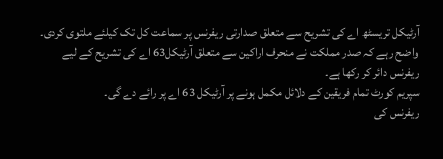آرٹیکل تریسٹھ اے کی تشریح سے متعلق صدارتی ریفرنس پر سماعت کل تک کیلئے ملتوی کردی۔
واضح رہے کہ صدر مملکت نے منحرف اراکین سے متعلق آرٹیکل63 اے کی تشریح کے لیے ریفرنس دائر کر رکھا ہے۔
سپریم کورٹ تمام فریقین کے دلائل مکمل ہونے پر آرٹیکل 63 اے پر رائے دے گی۔
ریفرنس کی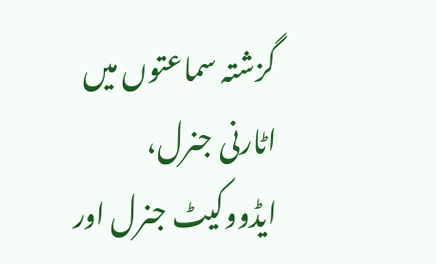گزشتہ سماعتوں میں اٹارنی جنرل، ایڈووکیٹ جنرل اور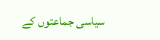سیاسی جماعتوں کے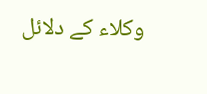وکلاء کے دلائل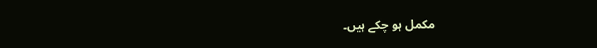مکمل ہو چکے ہیں۔